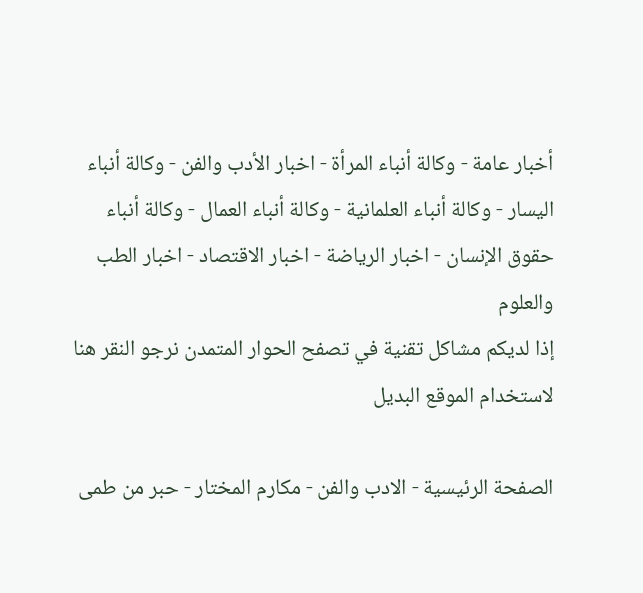أخبار عامة - وكالة أنباء المرأة - اخبار الأدب والفن - وكالة أنباء اليسار - وكالة أنباء العلمانية - وكالة أنباء العمال - وكالة أنباء حقوق الإنسان - اخبار الرياضة - اخبار الاقتصاد - اخبار الطب والعلوم
إذا لديكم مشاكل تقنية في تصفح الحوار المتمدن نرجو النقر هنا لاستخدام الموقع البديل

الصفحة الرئيسية - الادب والفن - مكارم المختار - حبر من طمى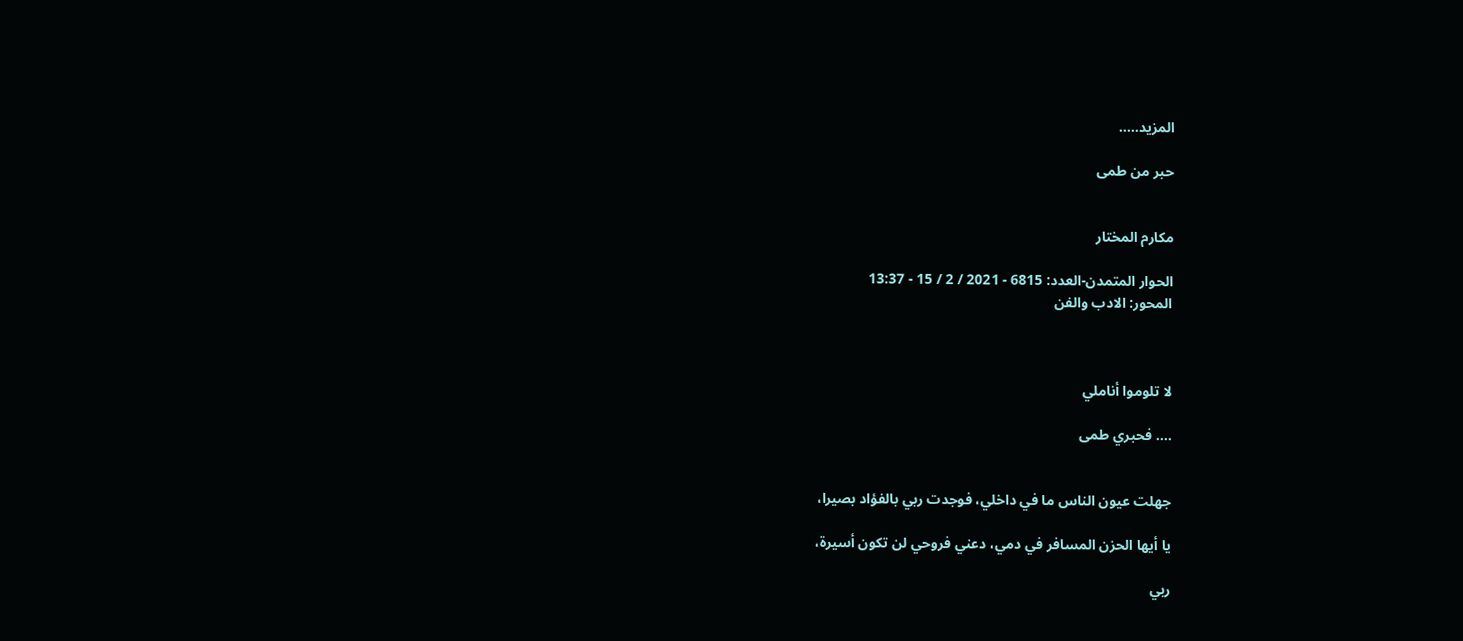المزيد.....

حبر من طمى


مكارم المختار

الحوار المتمدن-العدد: 6815 - 2021 / 2 / 15 - 13:37
المحور: الادب والفن



لا تلوموا أناملي

.... فحبري طمى


جهلت عيون الناس ما في داخلي، فوجدت ربي بالفؤاد بصيرا،

يا أيها الحزن المسافر في دمي، دعني فروحي لن تكون أسيرة،

ربي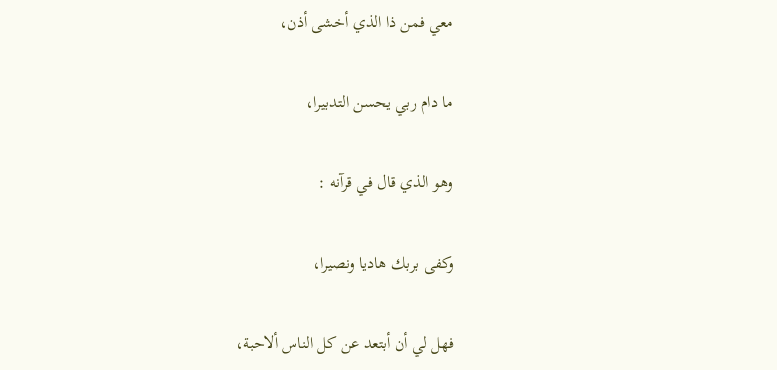معي فمن ذا الذي أخشى أذن،

ما دام ربي يحسن التدبيرا،

وهو الذي قال في قرآنه :

وكفى بربك هاديا ونصيرا،

فهل لي أن أبتعد عن كل الناس ألاحبة،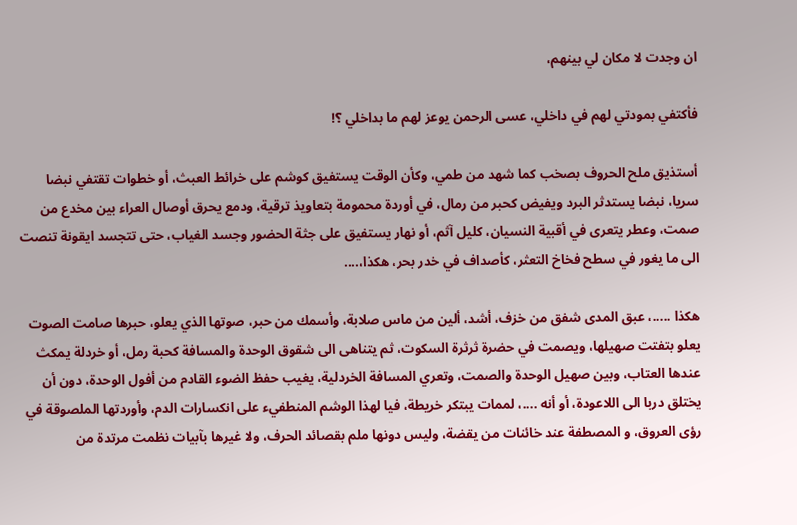ان وجدت لا مكان لي بينهم،

فأكتفي بمودتي لهم في داخلي، عسى الرحمن يوعز لهم ما بداخلي ؟!

أستذيق ملح الحروف بصخب كما شهد من طمي، وكأن الوقت يستفيق كوشم على خرائط العبث، أو خطوات تقتفي نبضا سريا، نبضا يستدثر البرد ويفيض كحبر من رمال، في أوردة محمومة بتعاويذ ترقية، ودمع يحرق أوصال العراء بين مخدع من صمت، وعطر يتعرى في أقبية النسيان، كليل آثم، أو نهار يستفيق على جثة الحضور وجسد الغياب، حتى تتجسد ايقونة تنصت الى ما يغور في سطح فخاخ التعثر، كأصداف في خدر بحر، هكذا،....

هكذا .....، عبق المدى شفق من خزف، أشد، ألين من ماس صلابة، وأسمك من حبر، صوتها الذي يعلو، حبرها صامت الصوت يعلو بتفتت صهيلها، ويصمت في حضرة ثرثرة السكوت، ثم يتناهى الى شقوق الوحدة والمسافة كحبة رمل، أو خردلة يمكث عندها العتاب، وبين صهيل الوحدة والصمت، وتعري المسافة الخردلية، يغيب حفظ الضوء القادم من أفول الوحدة، دون أن يختلق دربا الى اللاعودة، أو أنه ....، لممات يبتكر خريطة، فيا لهذا الوشم المنطفيء على انكسارات الدم، وأوردتها الملصوقة في رؤى العروق، و المصطفة عند خائنات من يقضة، وليس دونها ملم بقصائد الحرف، ولا غيرها بآبيات نظمت مرتدة من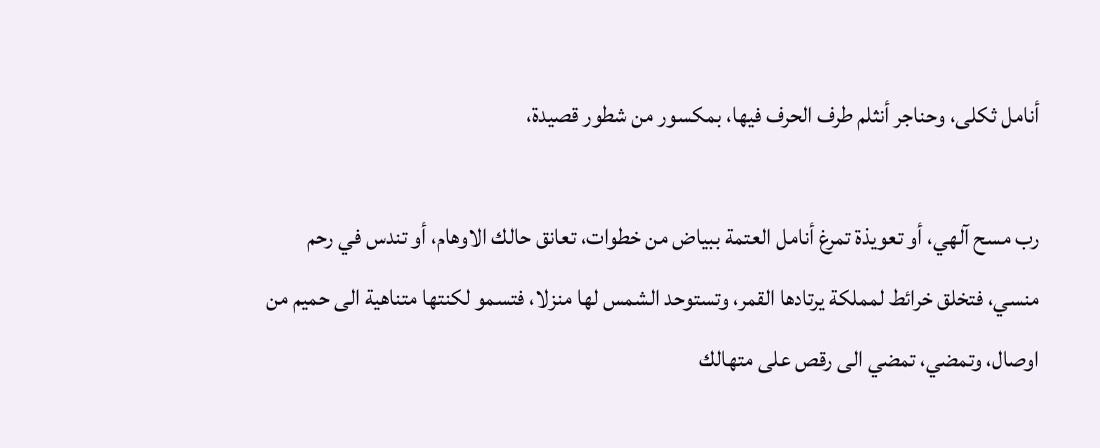أنامل ثكلى، وحناجر أنثلم طرف الحرف فيها، بمكسور من شطور قصيدة،

رب مسح آلهي، أو تعويذة تمرغ أنامل العتمة ببياض من خطوات، تعانق حالك الاوهام، أو تندس في رحم منسي، فتخلق خرائط لمملكة يرتادها القمر، وتستوحد الشمس لها منزلا، فتسمو لكنتها متناهية الى حميم من اوصال، وتمضي، تمضي الى رقص على متهالك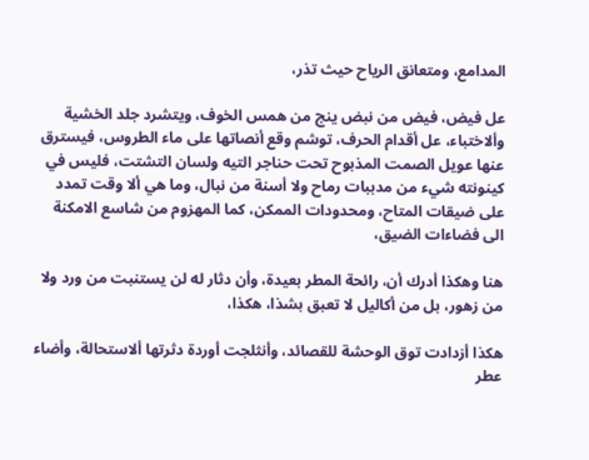المدامع، ومتعانق الرياح حيث تذر،

عل فيض، فيض من نبض ينج من همس الخوف، ويتشرد جلد الخشية وألاختباء، عل أقدام الحرف، توشم وقع أنصاتها على ماء الطروس، فيسترق عنها عويل الصمت المذبوح تحت حناجر التيه ولسان التشتت، فليس في كينونته شيء من مدببات رماح ولا أسنة من نبال، وما هي ألا وقت تمدد على ضيقات المتاح، ومحدودات الممكن، كما المهزوم من شاسع الامكنة الى فضاءات الضيق،

هنا وهكذا أدرك أن، رائحة المطر بعيدة، وأن دثار له لن يستنبت من ورد ولا من زهور، بل من أكاليل لا تعبق بشذا، هكذا،

هكذا أزدادت توق الوحشة للقصائد، وأنثلجت أوردة دثرتها ألاستحالة، وأضاء عطر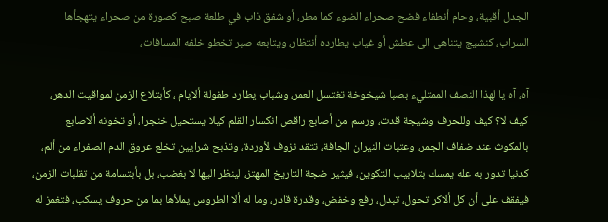الجدل أقبية، وحام أنطفاء فضح صحراء الضوء كما مطر، أو شفق ذاب في طلعة صبح كصورة من صحراء يتهجأها السراب، كنشيج يتناهى الى عطش أو غياب يطارده أنتظار، ويتابعه صبر تخطو خلفه المسافات،

آه، آه يا لهذا النصف الممتليء بصبا شيخوخة تغتسل العمر، وشباب يطارد طفولة ألايام ، كأبتلاع الزمن لمواقيت الدهر، كيف لا؟ كيف وللحرف وشيجة قدت، ورسم من أصابع راقص انكسار القلم كيلا يستحيل خنجرا، أو تخونه ألاصابع بالمكوث عند ضفاف الجمر، وعتبات النيران الجافة، تتقد نزوف لأوردة، وتذبح شرايين تخلع عروق الدم الصفراء من ألم، كدنيا تدور به عله يمسك بتلابيب التكوين، فيثير ضجة التاريخ المهتز، لينظر اليها لا بغضب، بل بأبتسامة من تقلبات الزمن، فيفقف على أن كل ألاكر تحول، تبدل، رفع وخفض، وقدرة قادر، وما له ألا الطروس يملأها بما من حروف يسكب، فتغمز له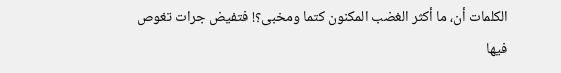الكلمات أن، ما أكثر الغضب المكنون كتما ومخبى؟! فتفيض جرات تغوص فيها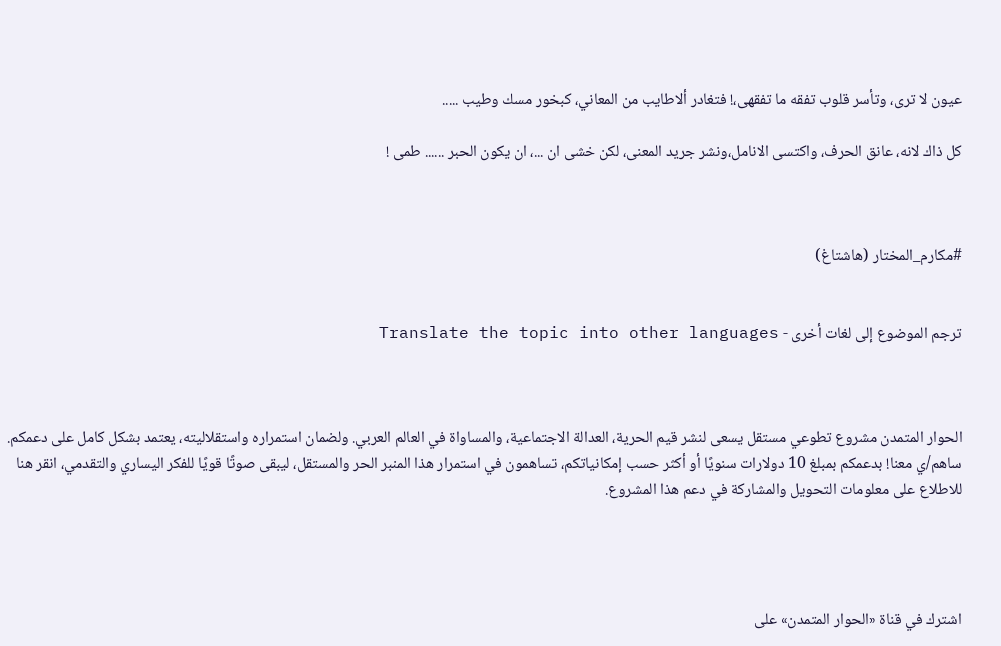عيون لا ترى، وتأسر قلوب تفقه ما تفقهى،! فتغادر ألاطايب من المعاني، كبخور مسك وطيب .....

كل ذاك لانه، عانق الحرف، واكتسى الانامل،ونشر جريد المعنى، لكن خشى ان ...، ان يكون الحبر ...... طمى !



#مكارم_المختار (هاشتاغ)


ترجم الموضوع إلى لغات أخرى - Translate the topic into other languages



الحوار المتمدن مشروع تطوعي مستقل يسعى لنشر قيم الحرية، العدالة الاجتماعية، والمساواة في العالم العربي. ولضمان استمراره واستقلاليته، يعتمد بشكل كامل على دعمكم. ساهم/ي معنا! بدعمكم بمبلغ 10 دولارات سنويًا أو أكثر حسب إمكانياتكم، تساهمون في استمرار هذا المنبر الحر والمستقل، ليبقى صوتًا قويًا للفكر اليساري والتقدمي، انقر هنا للاطلاع على معلومات التحويل والمشاركة في دعم هذا المشروع.




اشترك في قناة «الحوار المتمدن» على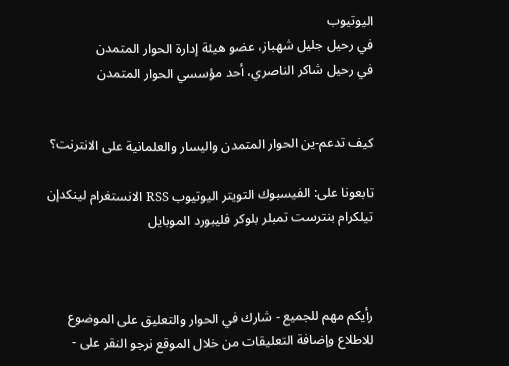اليوتيوب
في رحيل جليل شهباز، عضو هيئة إدارة الحوار المتمدن
في رحيل شاكر الناصري، أحد مؤسسي الحوار المتمدن


كيف تدعم-ين الحوار المتمدن واليسار والعلمانية على الانترنت؟

تابعونا على: الفيسبوك التويتر اليوتيوب RSS الانستغرام لينكدإن تيلكرام بنترست تمبلر بلوكر فليبورد الموبايل



رأيكم مهم للجميع - شارك في الحوار والتعليق على الموضوع
للاطلاع وإضافة التعليقات من خلال الموقع نرجو النقر على -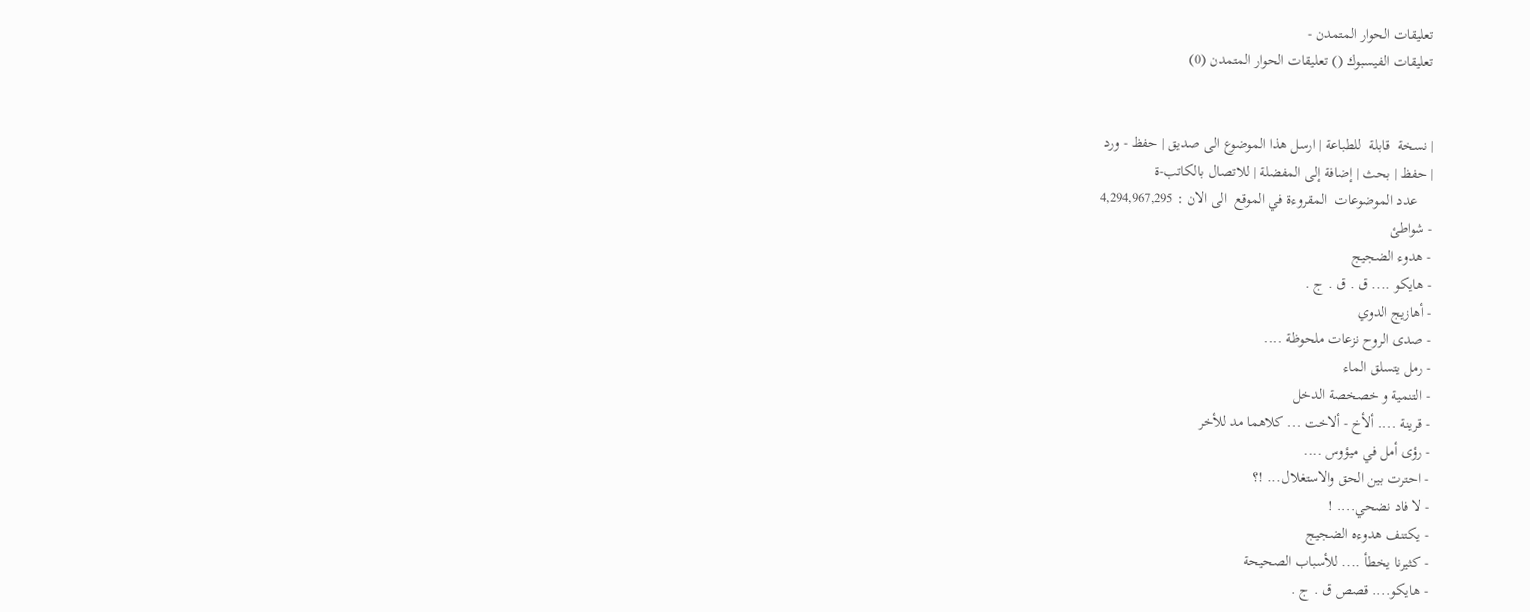تعليقات الحوار المتمدن -
تعليقات الفيسبوك () تعليقات الحوار المتمدن (0)


| نسخة  قابلة  للطباعة | ارسل هذا الموضوع الى صديق | حفظ - ورد
| حفظ | بحث | إضافة إلى المفضلة | للاتصال بالكاتب-ة
    عدد الموضوعات  المقروءة في الموقع  الى الان : 4,294,967,295
- شواطئ
- هدوء الضجيج
- هايكو .... ق . ق . ج .
- أهازيج الدوي
- صدى الروح نزعات ملحوظة ....
- رمل يتسلق الماء
- التنمية و خصخصة الدخل
- قرينة .... ألأخ - ألاخت ... كلاهما مد للأخر
- رؤى أمل في ميؤوس ....
- احترت بين الحق والاستغلال... !؟
- لا فاد نضحي.... !
- يكتنف هدوءه الضجيج
- كثيرنا يخطأ .... للأسباب الصحيحة
- هايكو.... قصص ق . ج .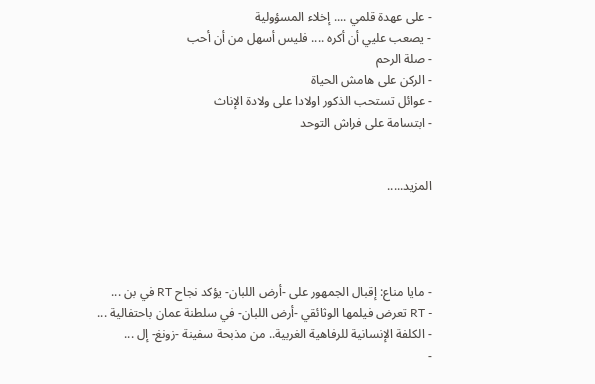- على عهدة قلمي .... إخلاء المسؤولية
- يصعب عليي أن أكره .... فليس أسهل من أن أحب
- صلة الرحم
- الركن على هامش الحياة
- عوائل تستحب الذكور اولادا على ولادة الإناث
- ابتسامة على فراش التوحد


المزيد.....




- مايا مناع: إقبال الجمهور على -أرض اللبان- يؤكد نجاح RT في بن ...
- RT تعرض فيلمها الوثائقي -أرض اللبان- في سلطنة عمان باحتفالية ...
- الكلفة الإنسانية للرفاهية الغربية.. من مذبحة سفينة -زونغ- إل ...
-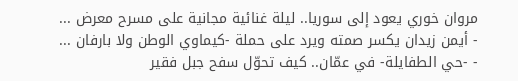مروان خوري يعود إلى سوريا.. ليلة غنائية مجانية على مسرح معرض ...
- أيمن زيدان يكسر صمته ويرد على حملة -كيماوي الوطن ولا بارفان ...
- -حي الطفايلة- في عمّان.. كيف تحوّل سفح جبل فقير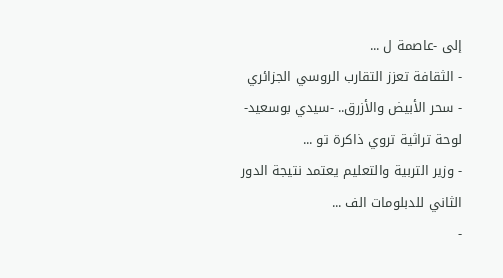إلى -عاصمة ل ...
- الثقافة تعزز التقارب الروسي الجزائري
- سحر الأبيض والأزرق.. -سيدي بوسعيد- لوحة تراثية تروي ذاكرة تو ...
- وزير التربية والتعليم يعتمد نتيجة الدور الثاني للدبلومات الف ...
-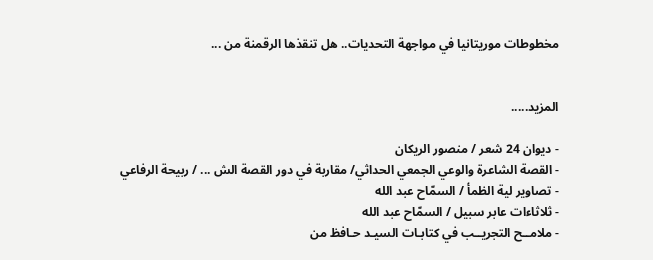مخطوطات موريتانيا في مواجهة التحديات.. هل تنقذها الرقمنة من ...


المزيد.....

- ديوان 24 شعر / منصور الريكان
- القصة الشاعرة والوعي الجمعي الحداثي/ مقاربة في دور القصة الش ... / ربيحة الرفاعي
- تصاوير لية الظمأ / السمّاح عبد الله
- ثلاثاءات عابر سبيل / السمّاح عبد الله
- ملامــح التجريــب في كتابـات السيـد حـافظ من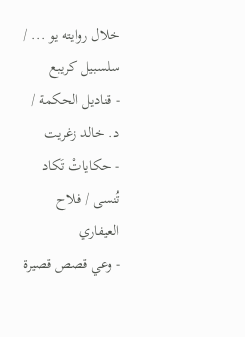خلال روايته يو ... / سلسبيل كريبع
- قناديل الحكمة / د. خالد زغريت
- حكاياتْ تَكاد تُنسى / فلاح العيفاري
- وعي قصص قصيرة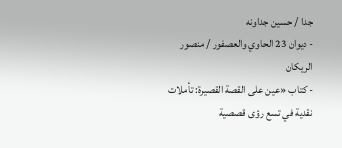جدا / حسين جداونه
- ديوان 23 الحاوي والعصفور / منصور الريكان
- كتاب «عين على القصة القصيرة: تأملات نقدية في تسع رؤى قصصية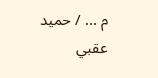م ... / حميد عقبي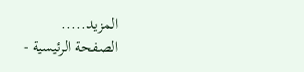المزيد.....
الصفحة الرئيسية -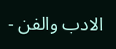الادب والفن -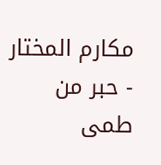مكارم المختار - حبر من طمى